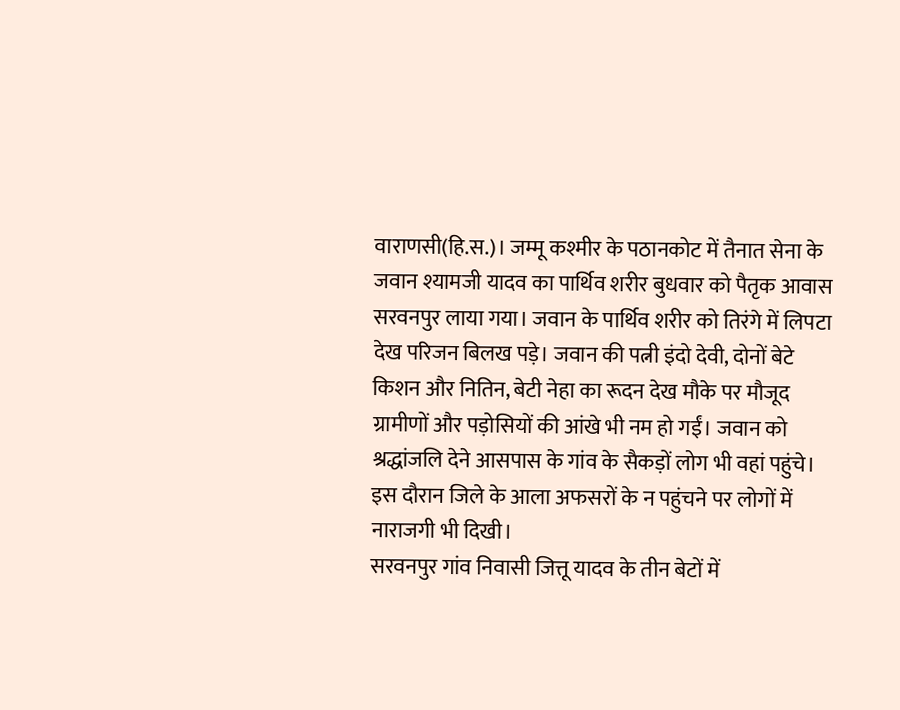वाराणसी(हि.स.)। जम्मू कश्मीर के पठानकोट में तैनात सेना के जवान श्यामजी यादव का पार्थिव शरीर बुधवार को पैतृक आवास सरवनपुर लाया गया। जवान के पार्थिव शरीर को तिरंगे में लिपटा देख परिजन बिलख पड़े। जवान की पत्नी इंदो देवी, दोनों बेटे किशन और नितिन, बेटी नेहा का रूदन देख मौके पर मौजूद ग्रामीणों और पड़ोसियों की आंखे भी नम हो गईं। जवान को श्रद्धांजलि देने आसपास के गांव के सैकड़ों लोग भी वहां पहुंचे। इस दौरान जिले के आला अफसरों के न पहुंचने पर लोगों में नाराजगी भी दिखी।
सरवनपुर गांव निवासी जित्तू यादव के तीन बेटों में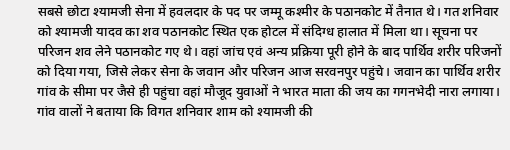सबसे छोटा श्यामजी सेना में हवलदार के पद पर जम्मू कश्मीर के पठानकोट में तैनात थे। गत शनिवार को श्यामजी यादव का शव पठानकोट स्थित एक होटल में संदिग्ध हालात में मिला था। सूचना पर परिजन शव लेने पठानकोट गए थे। वहां जांच एवं अन्य प्रक्रिया पूरी होने के बाद पार्थिव शरीर परिजनों को दिया गया, जिसे लेकर सेना के जवान और परिजन आज सरवनपुर पहुंचे। जवान का पार्थिव शरीर गांव के सीमा पर जैसे ही पहुंचा वहां मौजूद युवाओं ने भारत माता की जय का गगनभेदी नारा लगाया। गांव वालों ने बताया कि विगत शनिवार शाम को श्यामजी की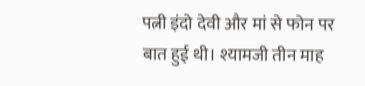पत्नी इंदो देवी और मां से फोन पर बात हुई थी। श्यामजी तीन माह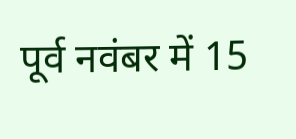पूर्व नवंबर में 15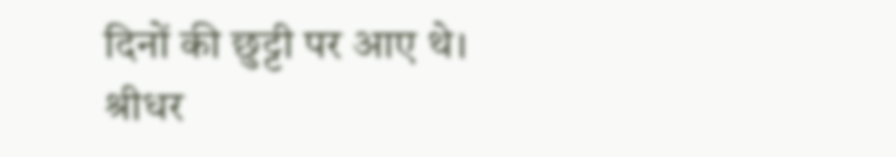दिनों की छुट्टी पर आए थे।
श्रीधर